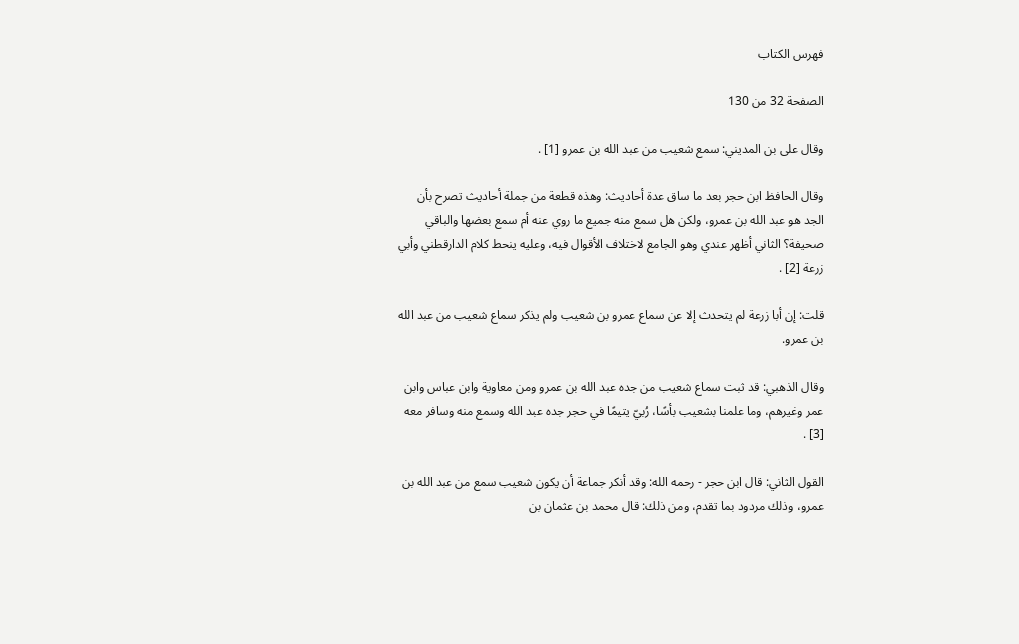فهرس الكتاب

الصفحة 32 من 130

وقال على بن المديني: سمع شعيب من عبد الله بن عمرو [1] .

وقال الحافظ ابن حجر بعد ما ساق عدة أحاديث: وهذه قطعة من جملة أحاديث تصرح بأن الجد هو عبد الله بن عمرو، ولكن هل سمع منه جميع ما روي عنه أم سمع بعضها والباقي صحيفة؟ الثاني أظهر عندي وهو الجامع لاختلاف الأقوال فيه، وعليه ينحط كلام الدارقطني وأبي زرعة [2] .

قلت: إن أبا زرعة لم يتحدث إلا عن سماع عمرو بن شعيب ولم يذكر سماع شعيب من عبد الله بن عمرو.

وقال الذهبي: قد ثبت سماع شعيب من جده عبد الله بن عمرو ومن معاوية وابن عباس وابن عمر وغيرهم، وما علمنا بشعيب بأسًا، رُبيّ يتيمًا في حجر جده عبد الله وسمع منه وسافر معه [3] .

القول الثاني: قال ابن حجر - رحمه الله: وقد أنكر جماعة أن يكون شعيب سمع من عبد الله بن عمرو، وذلك مردود بما تقدم، ومن ذلك: قال محمد بن عثمان بن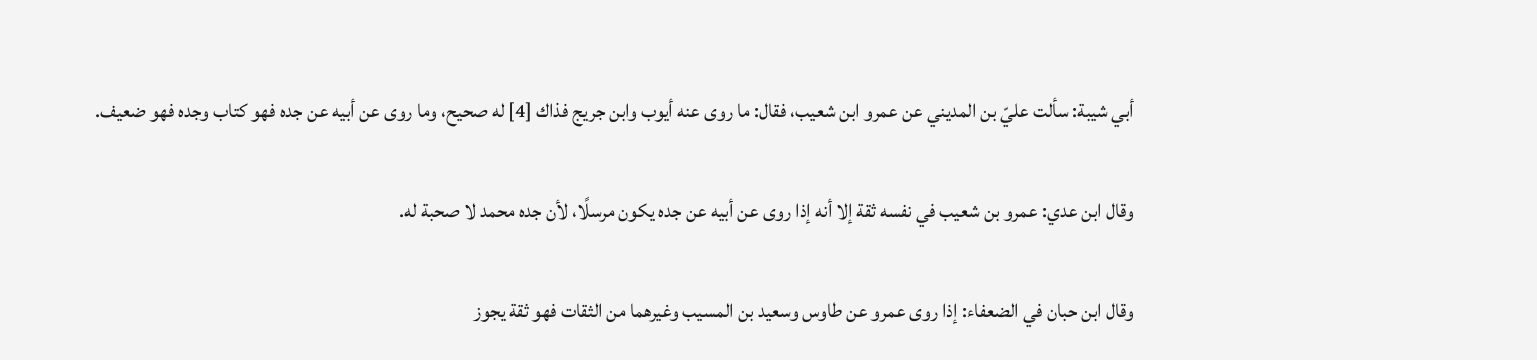أبي شيبة: سألت عليّ بن المديني عن عمرو ابن شعيب، فقال: ما روى عنه أيوب وابن جريج فذاك [4] له صحيح، وما روى عن أبيه عن جده فهو كتاب وجده فهو ضعيف.

وقال ابن عدي: عمرو بن شعيب في نفسه ثقة إلا أنه إذا روى عن أبيه عن جده يكون مرسلًا، لأن جده محمد لا صحبة له.

وقال ابن حبان في الضعفاء: إذا روى عمرو عن طاوس وسعيد بن المسيب وغيرهما من الثقات فهو ثقة يجوز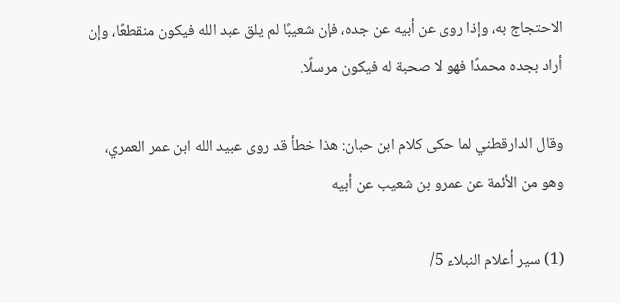الاحتجاج به، وإذا روى عن أبيه عن جده، فإن شعيبًا لم يلق عبد الله فيكون منقطعًا، وإن أراد بجده محمدًا فهو لا صحبة له فيكون مرسلًا.

وقال الدارقطني لما حكى كلام ابن حبان: هذا خطأ قد روى عبيد الله ابن عمر العمري، وهو من الأئمة عن عمرو بن شعيب عن أبيه

(1) سير أعلام النبلاء 5/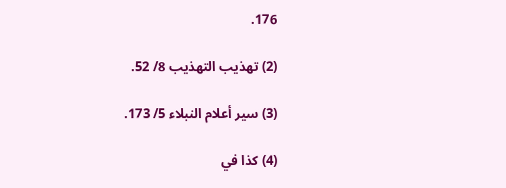176.

(2) تهذيب التهذيب 8/ 52.

(3) سير أعلام النبلاء 5/ 173.

(4) كذا في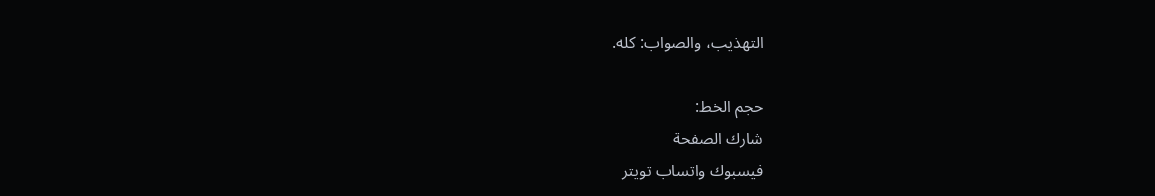التهذيب، والصواب: كله.

حجم الخط:
شارك الصفحة
فيسبوك واتساب تويتر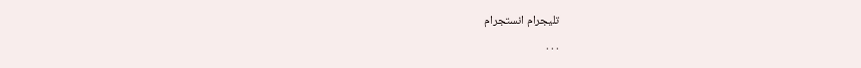تليجرام انستجرام
. . .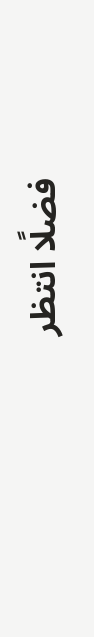فضلًا انتظر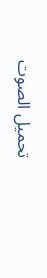تحميل الصوت